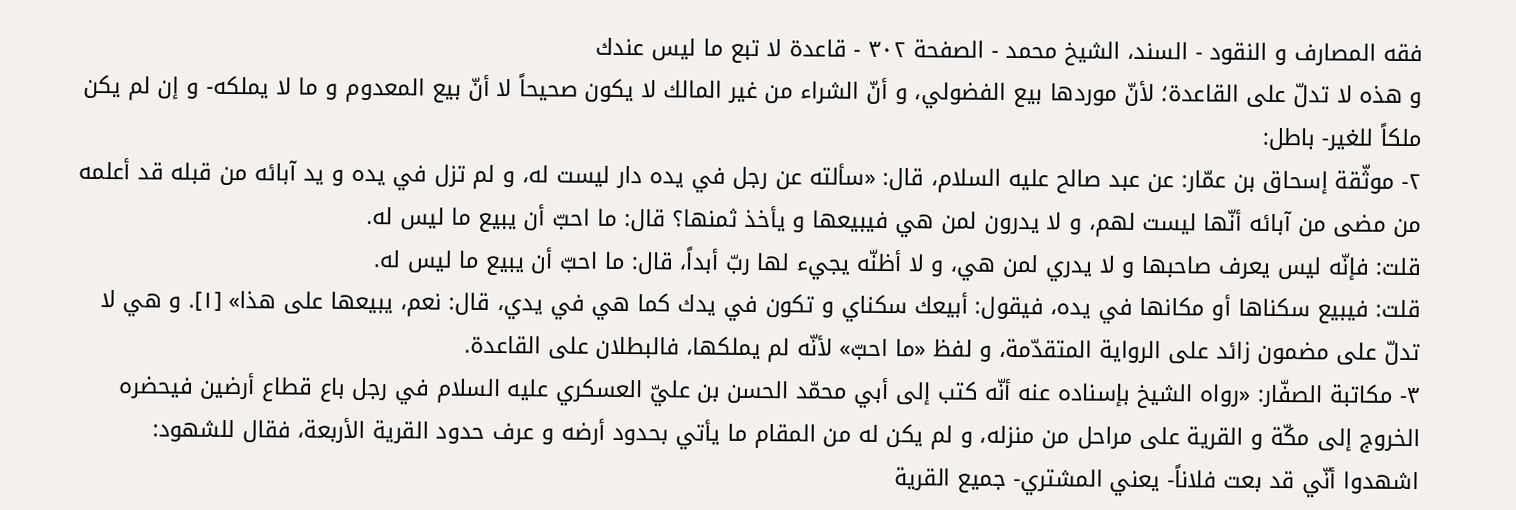فقه المصارف و النقود - السند، الشيخ محمد - الصفحة ٣٠٢ - قاعدة لا تبع ما ليس عندك
و هذه لا تدلّ على القاعدة؛ لأنّ موردها بيع الفضولي، و أنّ الشراء من غير المالك لا يكون صحيحاً لا أنّ بيع المعدوم و ما لا يملكه- و إن لم يكن ملكاً للغير- باطل:
٢- موثّقة إسحاق بن عمّار: عن عبد صالح عليه السلام، قال: «سألته عن رجل في يده دار ليست له، و لم تزل في يده و يد آبائه من قبله قد أعلمه من مضى من آبائه أنّها ليست لهم، و لا يدرون لمن هي فيبيعها و يأخذ ثمنها؟ قال: ما احبّ أن يبيع ما ليس له.
قلت: فإنّه ليس يعرف صاحبها و لا يدري لمن هي، و لا أظنّه يجيء لها ربّ أبداً، قال: ما احبّ أن يبيع ما ليس له.
قلت: فيبيع سكناها أو مكانها في يده، فيقول: أبيعك سكناي و تكون في يدك كما هي في يدي، قال: نعم، يبيعها على هذا» [١]. و هي لا تدلّ على مضمون زائد على الرواية المتقدّمة، و لفظ «ما احبّ» لأنّه لم يملكها، فالبطلان على القاعدة.
٣- مكاتبة الصفّار: «رواه الشيخ بإسناده عنه أنّه كتب إلى أبي محمّد الحسن بن عليّ العسكري عليه السلام في رجل باع قطاع أرضين فيحضره الخروج إلى مكّة و القرية على مراحل من منزله، و لم يكن له من المقام ما يأتي بحدود أرضه و عرف حدود القرية الأربعة، فقال للشهود: اشهدوا أنّي قد بعت فلاناً- يعني المشتري- جميع القرية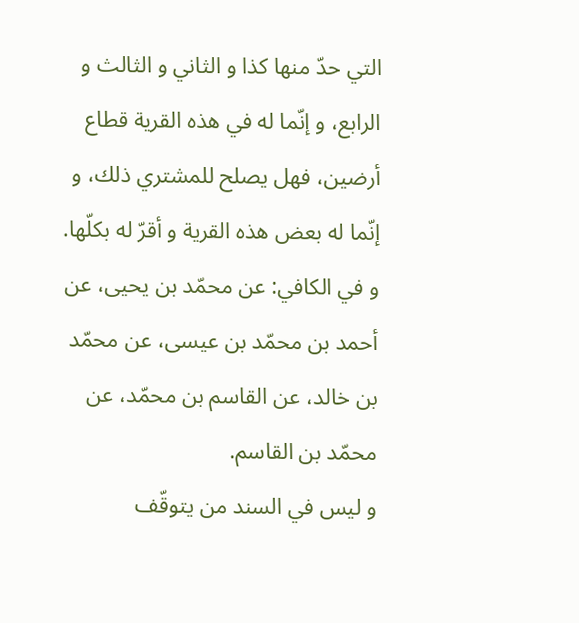التي حدّ منها كذا و الثاني و الثالث و الرابع، و إنّما له في هذه القرية قطاع أرضين، فهل يصلح للمشتري ذلك، و إنّما له بعض هذه القرية و أقرّ له بكلّها.
و في الكافي: عن محمّد بن يحيى، عن أحمد بن محمّد بن عيسى، عن محمّد بن خالد، عن القاسم بن محمّد، عن محمّد بن القاسم.
و ليس في السند من يتوقّف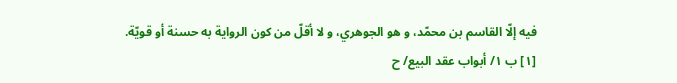فيه إلّا القاسم بن محمّد، و هو الجوهري، و لا أقلّ من كون الرواية به حسنة أو قويّة.
[١] ب ١/ أبواب عقد البيع/ ح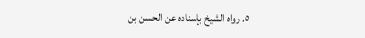٥. رواه الشيخ بإسناده عن الحسن بن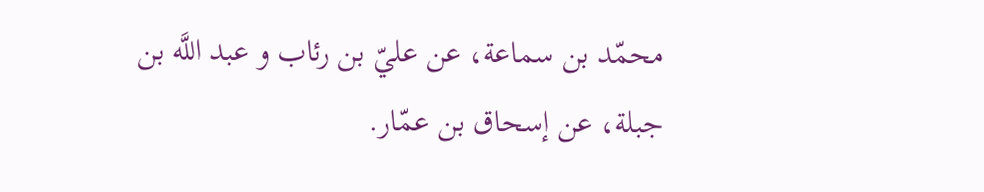محمّد بن سماعة، عن عليّ بن رئاب و عبد اللَّه بن جبلة، عن إسحاق بن عمّار.